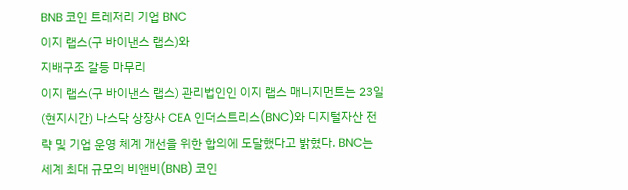BNB 코인 트레저리 기업 BNC
이지 랩스(구 바이낸스 랩스)와
지배구조 갈등 마무리
이지 랩스(구 바이낸스 랩스) 관리법인인 이지 랩스 매니지먼트는 23일(현지시간) 나스닥 상장사 CEA 인더스트리스(BNC)와 디지털자산 전략 및 기업 운영 체계 개선을 위한 합의에 도달했다고 밝혔다. BNC는 세계 최대 규모의 비앤비(BNB) 코인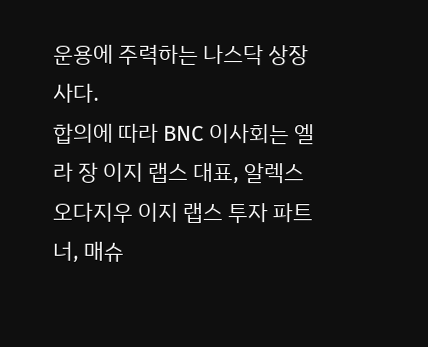운용에 주력하는 나스닥 상장사다.
합의에 따라 BNC 이사회는 엘라 장 이지 랩스 대표, 알렉스 오다지우 이지 랩스 투자 파트너, 매슈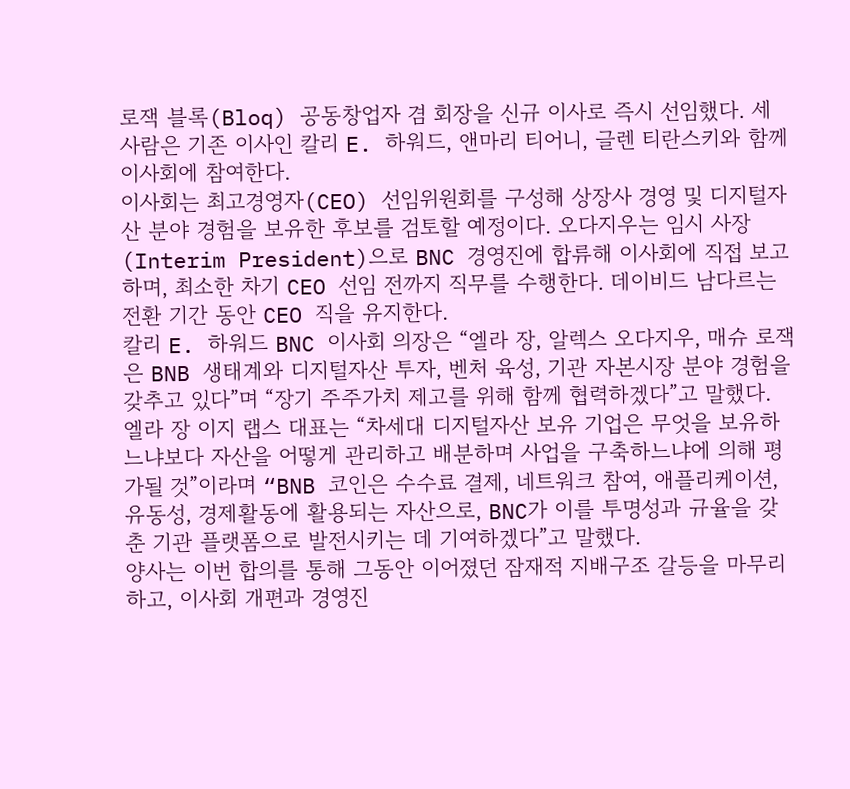로잭 블록(Bloq) 공동창업자 겸 회장을 신규 이사로 즉시 선임했다. 세 사람은 기존 이사인 칼리 E. 하워드, 앤마리 티어니, 글렌 티란스키와 함께 이사회에 참여한다.
이사회는 최고경영자(CEO) 선임위원회를 구성해 상장사 경영 및 디지털자산 분야 경험을 보유한 후보를 검토할 예정이다. 오다지우는 임시 사장(Interim President)으로 BNC 경영진에 합류해 이사회에 직접 보고하며, 최소한 차기 CEO 선임 전까지 직무를 수행한다. 데이비드 남다르는 전환 기간 동안 CEO 직을 유지한다.
칼리 E. 하워드 BNC 이사회 의장은 “엘라 장, 알렉스 오다지우, 매슈 로잭은 BNB 생태계와 디지털자산 투자, 벤처 육성, 기관 자본시장 분야 경험을 갖추고 있다”며 “장기 주주가치 제고를 위해 함께 협력하겠다”고 말했다.
엘라 장 이지 랩스 대표는 “차세대 디지털자산 보유 기업은 무엇을 보유하느냐보다 자산을 어떻게 관리하고 배분하며 사업을 구축하느냐에 의해 평가될 것”이라며 “BNB 코인은 수수료 결제, 네트워크 참여, 애플리케이션, 유동성, 경제활동에 활용되는 자산으로, BNC가 이를 투명성과 규율을 갖춘 기관 플랫폼으로 발전시키는 데 기여하겠다”고 말했다.
양사는 이번 합의를 통해 그동안 이어졌던 잠재적 지배구조 갈등을 마무리하고, 이사회 개편과 경영진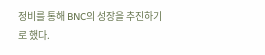정비를 통해 BNC의 성장을 추진하기로 했다.